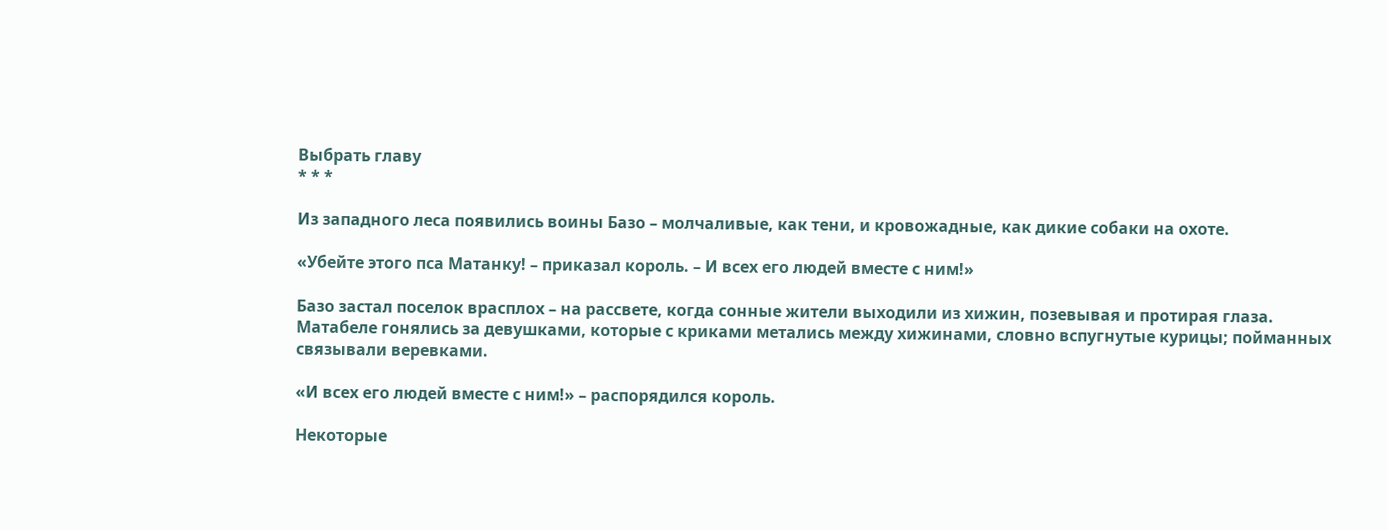Выбрать главу
* * *

Из западного леса появились воины Базо – молчаливые, как тени, и кровожадные, как дикие собаки на охоте.

«Убейте этого пса Матанку! – приказал король. – И всех его людей вместе с ним!»

Базо застал поселок врасплох – на рассвете, когда сонные жители выходили из хижин, позевывая и протирая глаза. Матабеле гонялись за девушками, которые с криками метались между хижинами, словно вспугнутые курицы; пойманных связывали веревками.

«И всех его людей вместе с ним!» – распорядился король.

Некоторые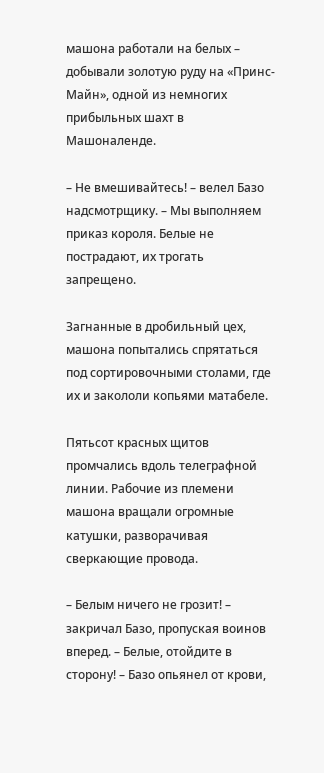машона работали на белых – добывали золотую руду на «Принс-Майн», одной из немногих прибыльных шахт в Машоналенде.

– Не вмешивайтесь! – велел Базо надсмотрщику. – Мы выполняем приказ короля. Белые не пострадают, их трогать запрещено.

Загнанные в дробильный цех, машона попытались спрятаться под сортировочными столами, где их и закололи копьями матабеле.

Пятьсот красных щитов промчались вдоль телеграфной линии. Рабочие из племени машона вращали огромные катушки, разворачивая сверкающие провода.

– Белым ничего не грозит! – закричал Базо, пропуская воинов вперед. – Белые, отойдите в сторону! – Базо опьянел от крови,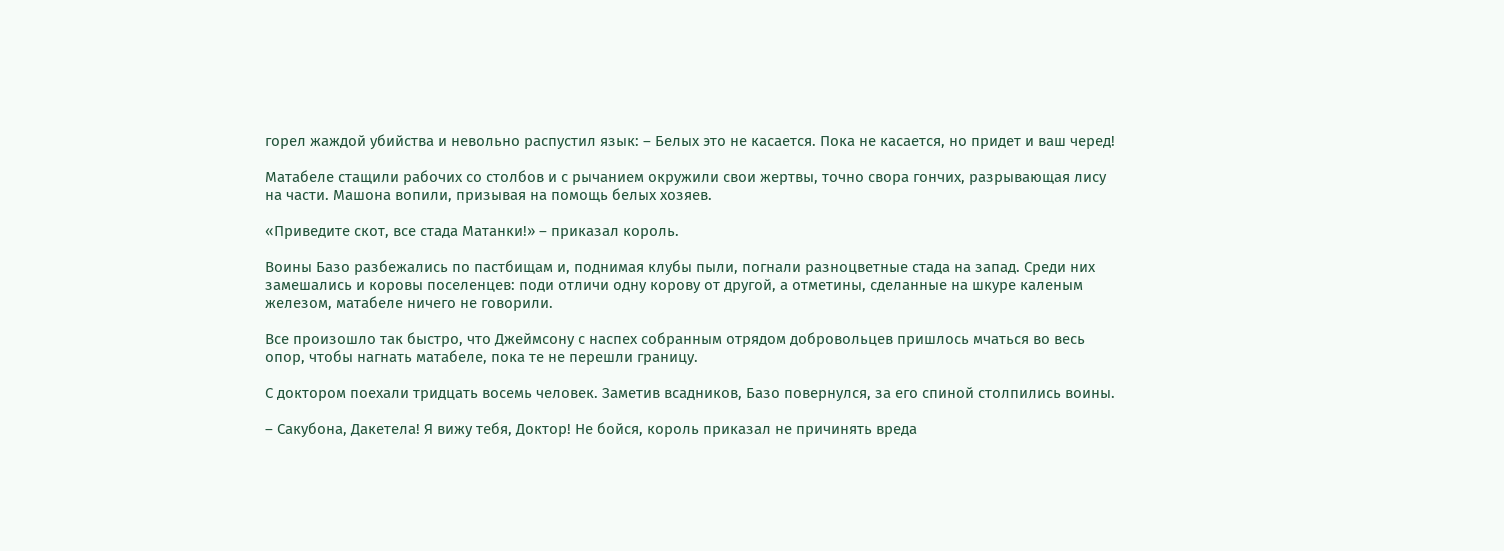горел жаждой убийства и невольно распустил язык: – Белых это не касается. Пока не касается, но придет и ваш черед!

Матабеле стащили рабочих со столбов и с рычанием окружили свои жертвы, точно свора гончих, разрывающая лису на части. Машона вопили, призывая на помощь белых хозяев.

«Приведите скот, все стада Матанки!» – приказал король.

Воины Базо разбежались по пастбищам и, поднимая клубы пыли, погнали разноцветные стада на запад. Среди них замешались и коровы поселенцев: поди отличи одну корову от другой, а отметины, сделанные на шкуре каленым железом, матабеле ничего не говорили.

Все произошло так быстро, что Джеймсону с наспех собранным отрядом добровольцев пришлось мчаться во весь опор, чтобы нагнать матабеле, пока те не перешли границу.

С доктором поехали тридцать восемь человек. Заметив всадников, Базо повернулся, за его спиной столпились воины.

– Сакубона, Дакетела! Я вижу тебя, Доктор! Не бойся, король приказал не причинять вреда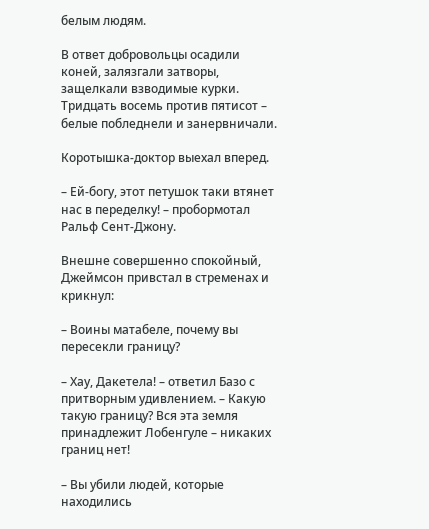белым людям.

В ответ добровольцы осадили коней, залязгали затворы, защелкали взводимые курки. Тридцать восемь против пятисот – белые побледнели и занервничали.

Коротышка-доктор выехал вперед.

– Ей-богу, этот петушок таки втянет нас в переделку! – пробормотал Ральф Сент-Джону.

Внешне совершенно спокойный, Джеймсон привстал в стременах и крикнул:

– Воины матабеле, почему вы пересекли границу?

– Хау, Дакетела! – ответил Базо с притворным удивлением. – Какую такую границу? Вся эта земля принадлежит Лобенгуле – никаких границ нет!

– Вы убили людей, которые находились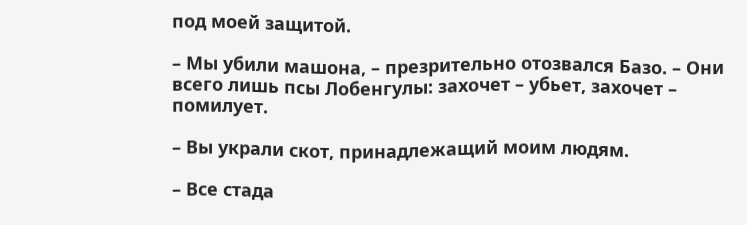под моей защитой.

– Мы убили машона, – презрительно отозвался Базо. – Они всего лишь псы Лобенгулы: захочет – убьет, захочет – помилует.

– Вы украли скот, принадлежащий моим людям.

– Все стада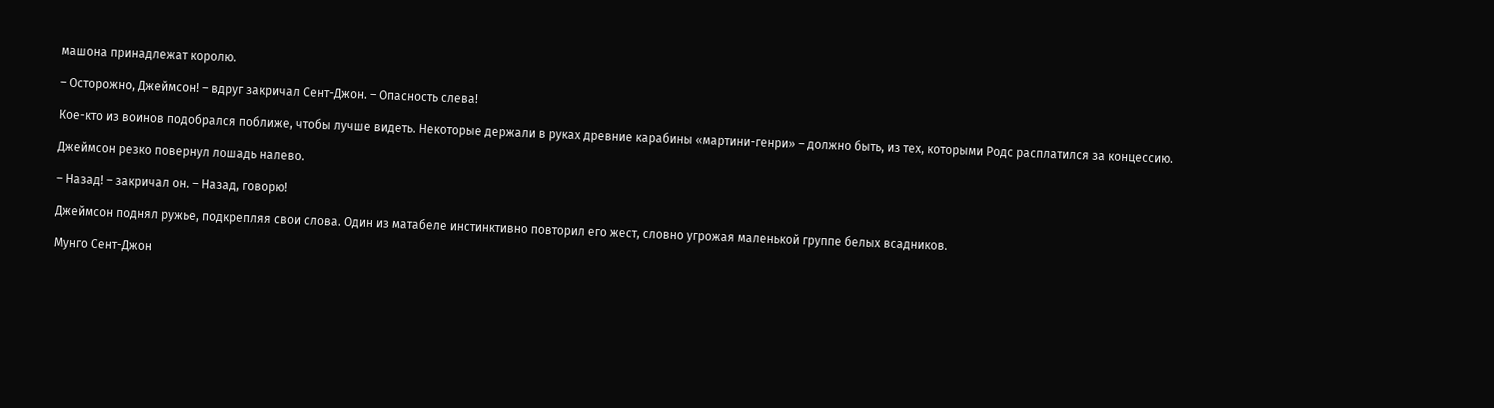машона принадлежат королю.

– Осторожно, Джеймсон! – вдруг закричал Сент-Джон. – Опасность слева!

Кое-кто из воинов подобрался поближе, чтобы лучше видеть. Некоторые держали в руках древние карабины «мартини-генри» – должно быть, из тех, которыми Родс расплатился за концессию.

Джеймсон резко повернул лошадь налево.

– Назад! – закричал он. – Назад, говорю!

Джеймсон поднял ружье, подкрепляя свои слова. Один из матабеле инстинктивно повторил его жест, словно угрожая маленькой группе белых всадников.

Мунго Сент-Джон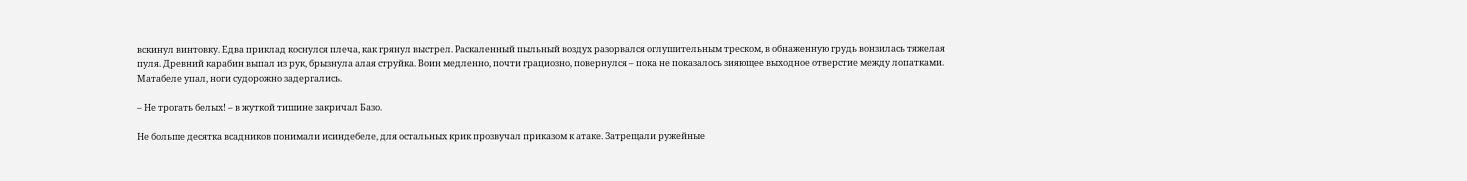вскинул винтовку. Едва приклад коснулся плеча, как грянул выстрел. Раскаленный пыльный воздух разорвался оглушительным треском, в обнаженную грудь вонзилась тяжелая пуля. Древний карабин выпал из рук, брызнула алая струйка. Воин медленно, почти грациозно, повернулся – пока не показалось зияющее выходное отверстие между лопатками. Матабеле упал, ноги судорожно задергались.

– Не трогать белых! – в жуткой тишине закричал Базо.

Не больше десятка всадников понимали исиндебеле, для остальных крик прозвучал приказом к атаке. Затрещали ружейные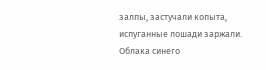залпы, застучали копыта, испуганные лошади заржали. Облака синего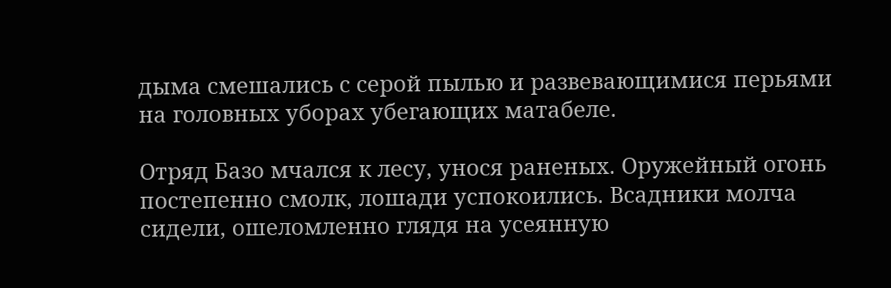дыма смешались с серой пылью и развевающимися перьями на головных уборах убегающих матабеле.

Отряд Базо мчался к лесу, унося раненых. Оружейный огонь постепенно смолк, лошади успокоились. Всадники молча сидели, ошеломленно глядя на усеянную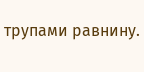трупами равнину.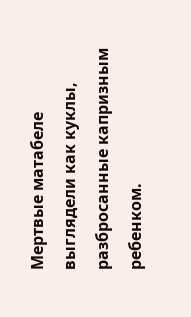Мертвые матабеле выглядели как куклы, разбросанные капризным ребенком.